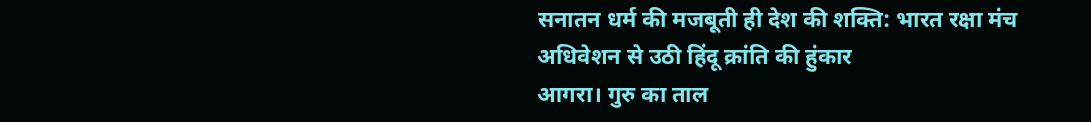सनातन धर्म की मजबूती ही देश की शक्ति: भारत रक्षा मंच अधिवेशन से उठी हिंदू क्रांति की हुंकार
आगरा। गुरु का ताल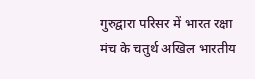गुरुद्वारा परिसर में भारत रक्षा मंच के चतुर्थ अखिल भारतीय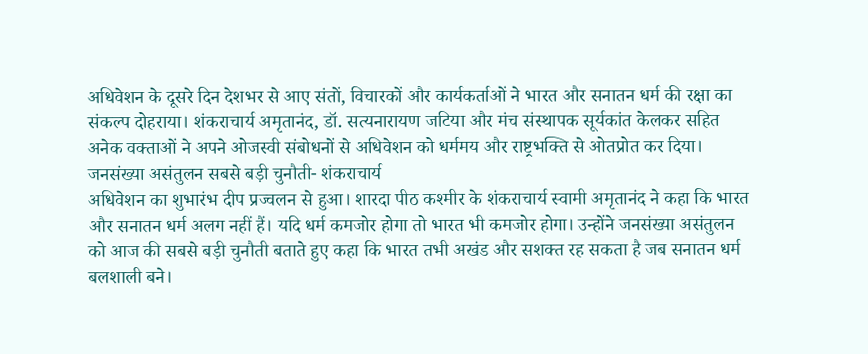अधिवेशन के दूसरे दिन देशभर से आए संतों, विचारकों और कार्यकर्ताओं ने भारत और सनातन धर्म की रक्षा का संकल्प दोहराया। शंकराचार्य अमृतानंद, डॉ. सत्यनारायण जटिया और मंच संस्थापक सूर्यकांत केलकर सहित अनेक वक्ताओं ने अपने ओजस्वी संबोधनों से अधिवेशन को धर्ममय और राष्ट्रभक्ति से ओतप्रोत कर दिया।
जनसंख्या असंतुलन सबसे बड़ी चुनौती- शंकराचार्य
अधिवेशन का शुभारंभ दीप प्रज्वलन से हुआ। शारदा पीठ कश्मीर के शंकराचार्य स्वामी अमृतानंद ने कहा कि भारत और सनातन धर्म अलग नहीं हैं। यदि धर्म कमजोर होगा तो भारत भी कमजोर होगा। उन्होंने जनसंख्या असंतुलन को आज की सबसे बड़ी चुनौती बताते हुए कहा कि भारत तभी अखंड और सशक्त रह सकता है जब सनातन धर्म बलशाली बने।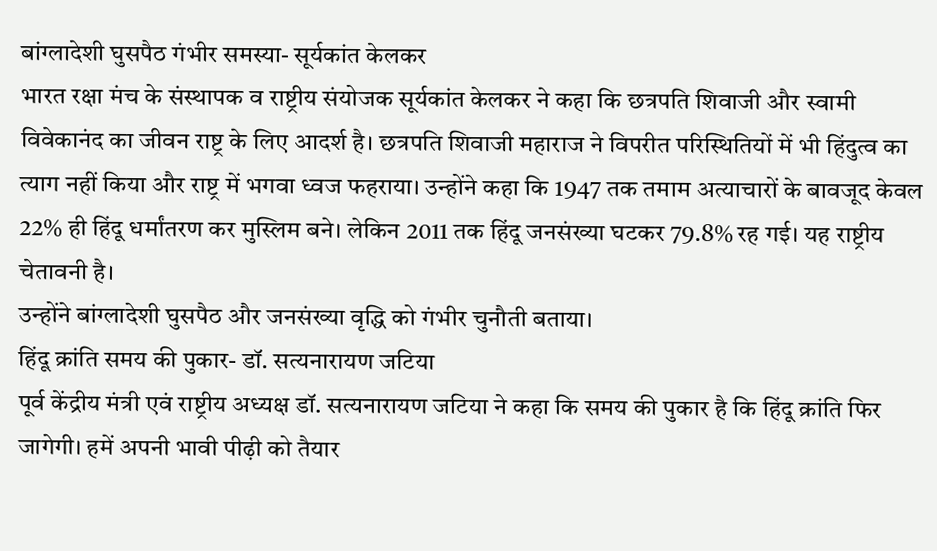बांग्लादेशी घुसपैठ गंभीर समस्या- सूर्यकांत केलकर
भारत रक्षा मंच के संस्थापक व राष्ट्रीय संयोजक सूर्यकांत केलकर ने कहा कि छत्रपति शिवाजी और स्वामी विवेकानंद का जीवन राष्ट्र के लिए आदर्श है। छत्रपति शिवाजी महाराज ने विपरीत परिस्थितियों में भी हिंदुत्व का त्याग नहीं किया और राष्ट्र में भगवा ध्वज फहराया। उन्होंने कहा कि 1947 तक तमाम अत्याचारों के बावजूद केवल 22% ही हिंदू धर्मांतरण कर मुस्लिम बने। लेकिन 2011 तक हिंदू जनसंख्या घटकर 79.8% रह गई। यह राष्ट्रीय चेतावनी है।
उन्होंने बांग्लादेशी घुसपैठ और जनसंख्या वृद्धि को गंभीर चुनौती बताया।
हिंदू क्रांति समय की पुकार- डॉ. सत्यनारायण जटिया
पूर्व केंद्रीय मंत्री एवं राष्ट्रीय अध्यक्ष डॉ. सत्यनारायण जटिया ने कहा कि समय की पुकार है कि हिंदू क्रांति फिर जागेगी। हमें अपनी भावी पीढ़ी को तैयार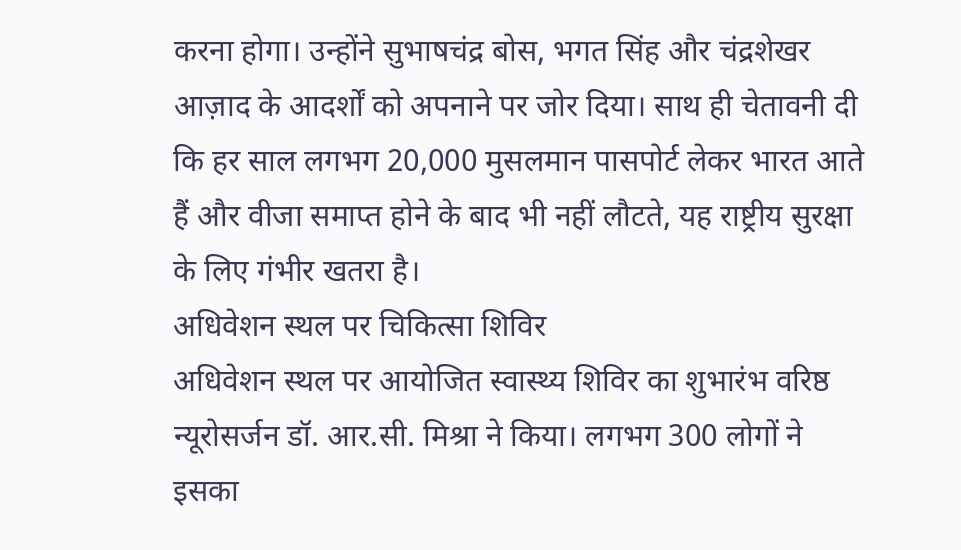करना होगा। उन्होंने सुभाषचंद्र बोस, भगत सिंह और चंद्रशेखर आज़ाद के आदर्शों को अपनाने पर जोर दिया। साथ ही चेतावनी दी कि हर साल लगभग 20,000 मुसलमान पासपोर्ट लेकर भारत आते हैं और वीजा समाप्त होने के बाद भी नहीं लौटते, यह राष्ट्रीय सुरक्षा के लिए गंभीर खतरा है।
अधिवेशन स्थल पर चिकित्सा शिविर
अधिवेशन स्थल पर आयोजित स्वास्थ्य शिविर का शुभारंभ वरिष्ठ न्यूरोसर्जन डॉ. आर.सी. मिश्रा ने किया। लगभग 300 लोगों ने इसका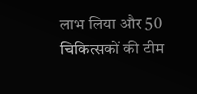लाभ लिया और 50 चिकित्सकों की टीम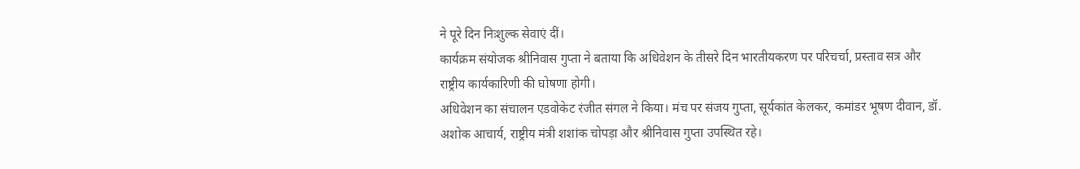ने पूरे दिन निःशुल्क सेवाएं दीं।
कार्यक्रम संयोजक श्रीनिवास गुप्ता ने बताया कि अधिवेशन के तीसरे दिन भारतीयकरण पर परिचर्चा, प्रस्ताव सत्र और राष्ट्रीय कार्यकारिणी की घोषणा होगी।
अधिवेशन का संचालन एडवोकेट रंजीत संगल ने किया। मंच पर संजय गुप्ता, सूर्यकांत केलकर, कमांडर भूषण दीवान, डॉ. अशोक आचार्य, राष्ट्रीय मंत्री शशांक चोपड़ा और श्रीनिवास गुप्ता उपस्थित रहे।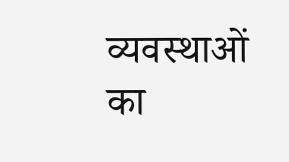व्यवस्थाओं का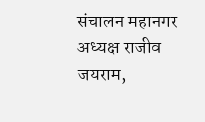संचालन महानगर अध्यक्ष राजीव जयराम,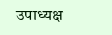उपाध्यक्ष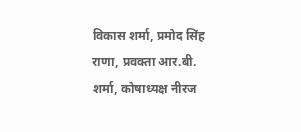विकास शर्मा, प्रमोद सिंह राणा, प्रवक्ता आर.बी. शर्मा, कोषाध्यक्ष नीरज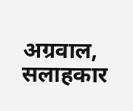अग्रवाल, सलाहकार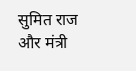सुमित राज और मंत्री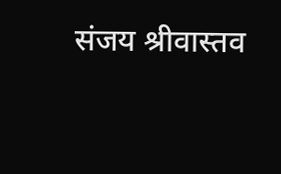संजय श्रीवास्तव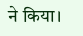ने किया।